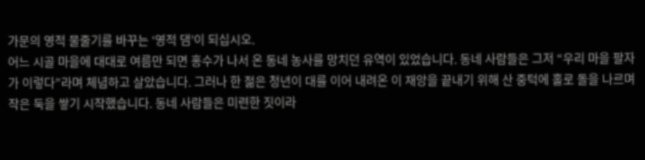가문의 영적 물줄기를 바꾸는 ‘영적 댐’이 되십시오.
어느 시골 마을에 대대로 여름만 되면 홍수가 나서 온 동네 농사를 망치던 유역이 있었습니다. 동네 사람들은 그저 “우리 마을 팔자가 이렇다”라며 체념하고 살았습니다. 그러나 한 젊은 청년이 대를 이어 내려온 이 재앙을 끝내기 위해 산 중턱에 홀로 돌을 나르며 작은 둑을 쌓기 시작했습니다. 동네 사람들은 미련한 짓이라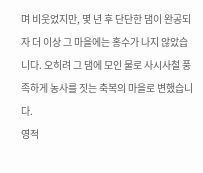며 비웃었지만, 몇 년 후 단단한 댐이 완공되자 더 이상 그 마을에는 홍수가 나지 않았습니다. 오히려 그 댐에 모인 물로 사시사철 풍족하게 농사를 짓는 축복의 마을로 변했습니다.
영적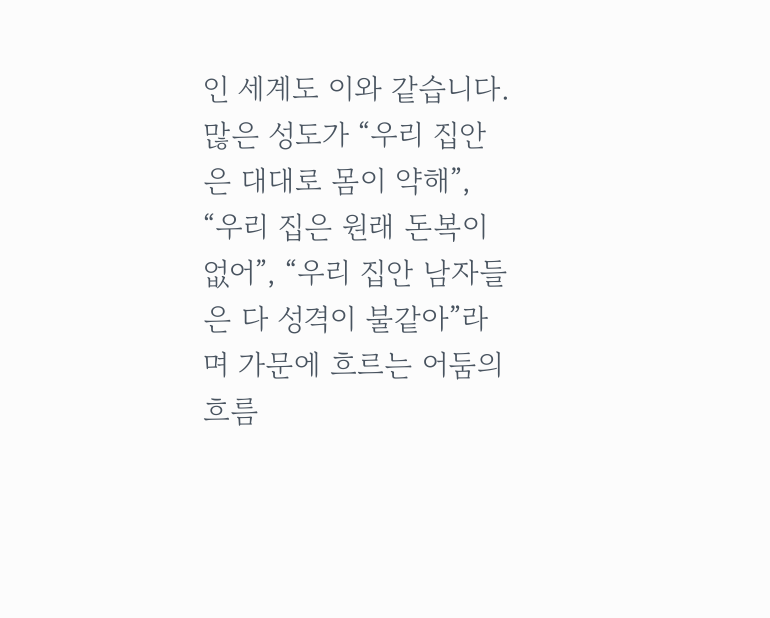인 세계도 이와 같습니다. 많은 성도가 “우리 집안은 대대로 몸이 약해”, “우리 집은 원래 돈복이 없어”, “우리 집안 남자들은 다 성격이 불같아”라며 가문에 흐르는 어둠의 흐름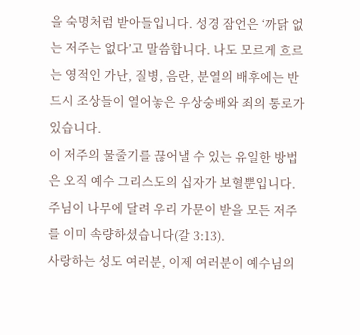을 숙명처럼 받아들입니다. 성경 잠언은 ‘까닭 없는 저주는 없다’고 말씀합니다. 나도 모르게 흐르는 영적인 가난, 질병, 음란, 분열의 배후에는 반드시 조상들이 열어놓은 우상숭배와 죄의 통로가 있습니다.
이 저주의 물줄기를 끊어낼 수 있는 유일한 방법은 오직 예수 그리스도의 십자가 보혈뿐입니다. 주님이 나무에 달려 우리 가문이 받을 모든 저주를 이미 속량하셨습니다(갈 3:13).
사랑하는 성도 여러분, 이제 여러분이 예수님의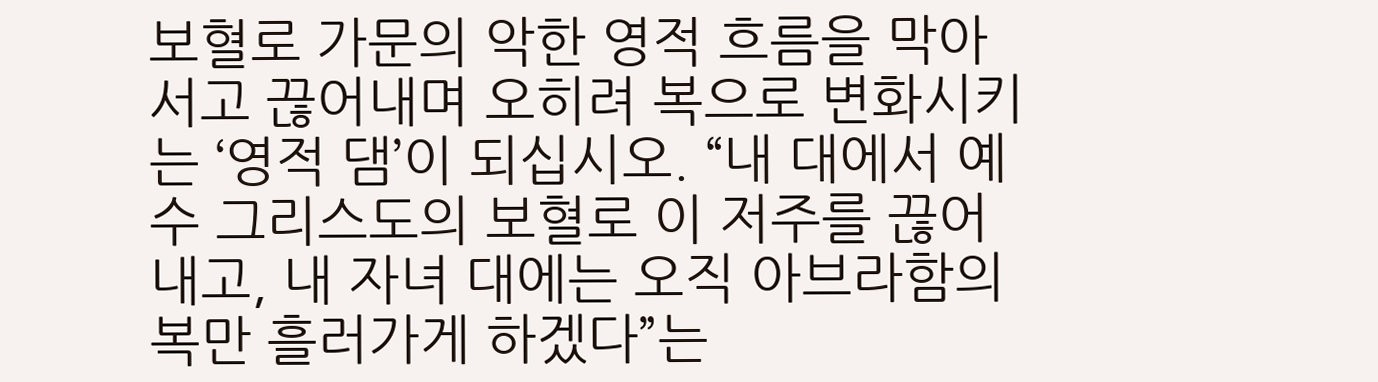보혈로 가문의 악한 영적 흐름을 막아서고 끊어내며 오히려 복으로 변화시키는 ‘영적 댐’이 되십시오. “내 대에서 예수 그리스도의 보혈로 이 저주를 끊어내고, 내 자녀 대에는 오직 아브라함의 복만 흘러가게 하겠다”는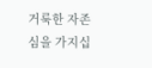거룩한 자존심을 가지십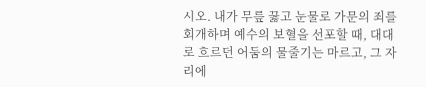시오. 내가 무릎 꿇고 눈물로 가문의 죄를 회개하며 예수의 보혈을 선포할 때, 대대로 흐르던 어둠의 물줄기는 마르고, 그 자리에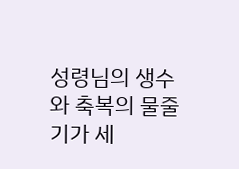성령님의 생수와 축복의 물줄기가 세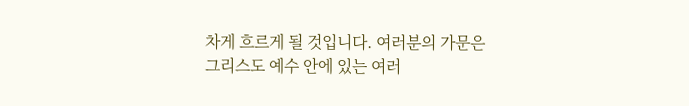차게 흐르게 될 것입니다. 여러분의 가문은 그리스도 예수 안에 있는 여러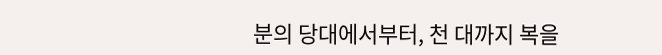분의 당대에서부터, 천 대까지 복을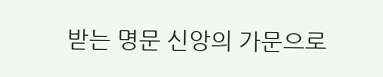받는 명문 신앙의 가문으로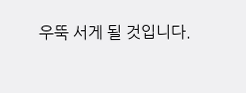우뚝 서게 될 것입니다.